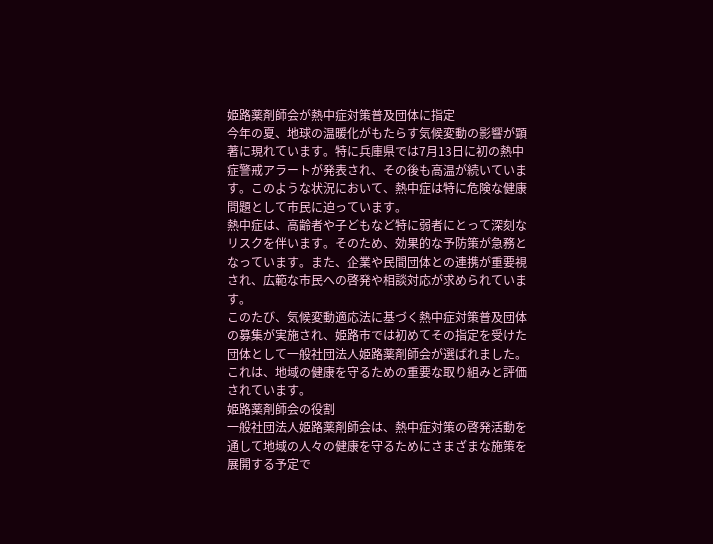姫路薬剤師会が熱中症対策普及団体に指定
今年の夏、地球の温暖化がもたらす気候変動の影響が顕著に現れています。特に兵庫県では7月13日に初の熱中症警戒アラートが発表され、その後も高温が続いています。このような状況において、熱中症は特に危険な健康問題として市民に迫っています。
熱中症は、高齢者や子どもなど特に弱者にとって深刻なリスクを伴います。そのため、効果的な予防策が急務となっています。また、企業や民間団体との連携が重要視され、広範な市民への啓発や相談対応が求められています。
このたび、気候変動適応法に基づく熱中症対策普及団体の募集が実施され、姫路市では初めてその指定を受けた団体として一般社団法人姫路薬剤師会が選ばれました。これは、地域の健康を守るための重要な取り組みと評価されています。
姫路薬剤師会の役割
一般社団法人姫路薬剤師会は、熱中症対策の啓発活動を通して地域の人々の健康を守るためにさまざまな施策を展開する予定で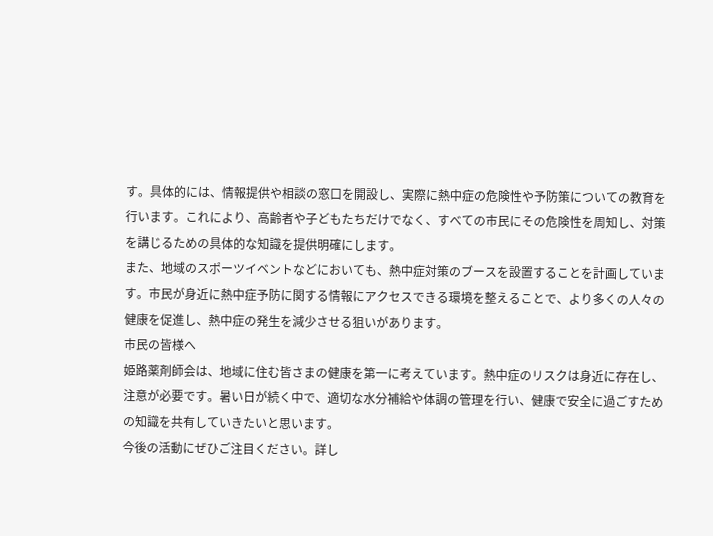す。具体的には、情報提供や相談の窓口を開設し、実際に熱中症の危険性や予防策についての教育を行います。これにより、高齢者や子どもたちだけでなく、すべての市民にその危険性を周知し、対策を講じるための具体的な知識を提供明確にします。
また、地域のスポーツイベントなどにおいても、熱中症対策のブースを設置することを計画しています。市民が身近に熱中症予防に関する情報にアクセスできる環境を整えることで、より多くの人々の健康を促進し、熱中症の発生を減少させる狙いがあります。
市民の皆様へ
姫路薬剤師会は、地域に住む皆さまの健康を第一に考えています。熱中症のリスクは身近に存在し、注意が必要です。暑い日が続く中で、適切な水分補給や体調の管理を行い、健康で安全に過ごすための知識を共有していきたいと思います。
今後の活動にぜひご注目ください。詳し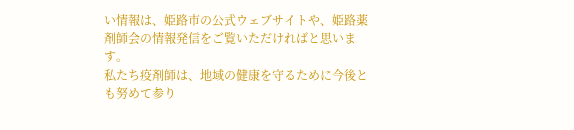い情報は、姫路市の公式ウェブサイトや、姫路薬剤師会の情報発信をご覧いただければと思います。
私たち疫剤師は、地域の健康を守るために今後とも努めて参り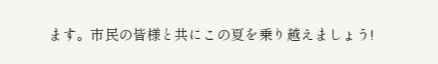ます。市民の皆様と共にこの夏を乗り越えましょう!